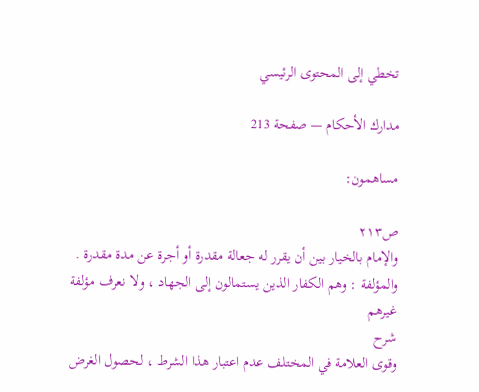تخطي إلى المحتوى الرئيسي

مدارك الأحكام — صفحة 213

مساهمون:

ص٢١٣
والإمام بالخيار بين أن يقرر له جعالة مقدرة أو أجرة عن مدة مقدرة .
والمؤلفة : وهم الكفار الذين يستمالون إلى الجهاد ، ولا نعرف مؤلفة غيرهم
شرح
وقوى العلامة في المختلف عدم اعتبار هذا الشرط ، لحصول الغرض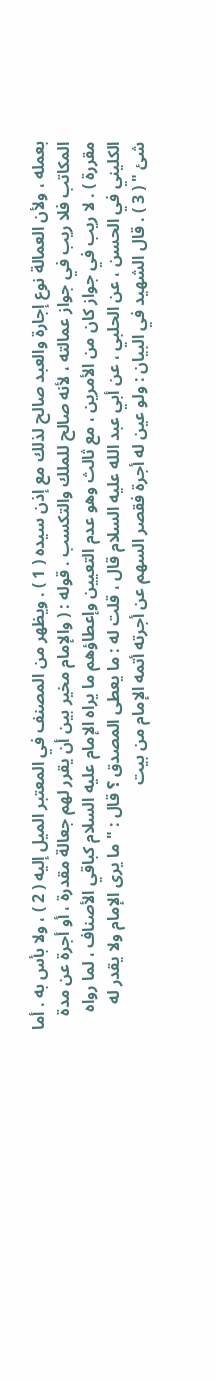بعمله ، ولأن العمالة نوع إجارة والعبد صالح لذلك مع إذن سيده ( 1 ) . ويظهر من المصنف في المعتبر الميل إليه ( 2 ) ، ولا بأس به . أما المكاتب فلا ريب في جواز عمالته ، لأنه صالح للملك والتكسب . قوله : ( والإمام مخير بين أن يقرر لهم جعالة مقدرة ، أو أجرة عن مدة مقررة ) . لا ريب في جواز كان من الأمرين ، مع ثالث وهو عدم التعيين وإعطاؤهم ما يراه الإمام عليه السلام كباقي الأصناف ، لما رواه الكليني في الحسن ، عن الحلبي ، عن أبي عبد الله عليه السلام قال ، قلت له : ما يعطى المصدق ؟ قال : " ما يرى الإمام ولا يقدر له شئ " ( 3 ) . قال الشهيد في البيان : ولو عين له أجرة فقصر السهم عن أجرته أتمه الإمام من بيت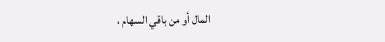المال أو من باقي السهام ،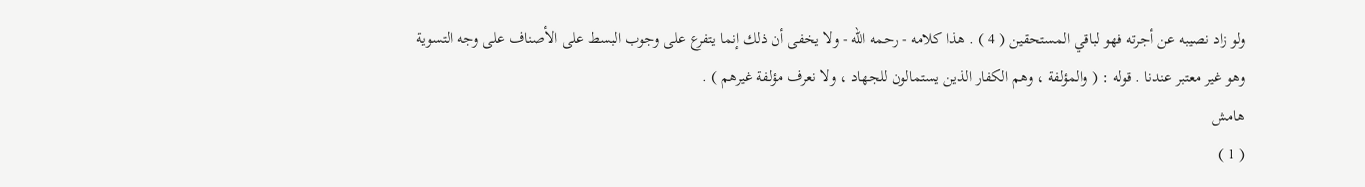ولو زاد نصيبه عن أجرته فهو لباقي المستحقين ( 4 ) . هذا كلامه - رحمه الله - ولا يخفى أن ذلك إنما يتفرع على وجوب البسط على الأصناف على وجه التسوية وهو غير معتبر عندنا . قوله : ( والمؤلفة ، وهم الكفار الذين يستمالون للجهاد ، ولا نعرف مؤلفة غيرهم ) .
هامش
( 1 )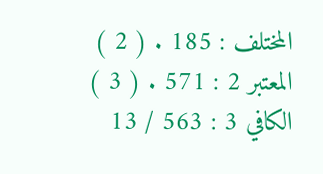المختلف : 185 . ( 2 ) المعتبر 2 : 571 . ( 3 ) الكافي 3 : 563 / 13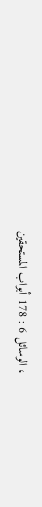، الوسائل 6 : 178 أبواب المستحقين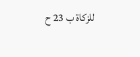للزكاة ب 23 ح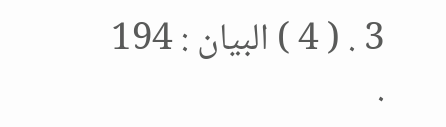3 . ( 4 ) البيان : 194 .